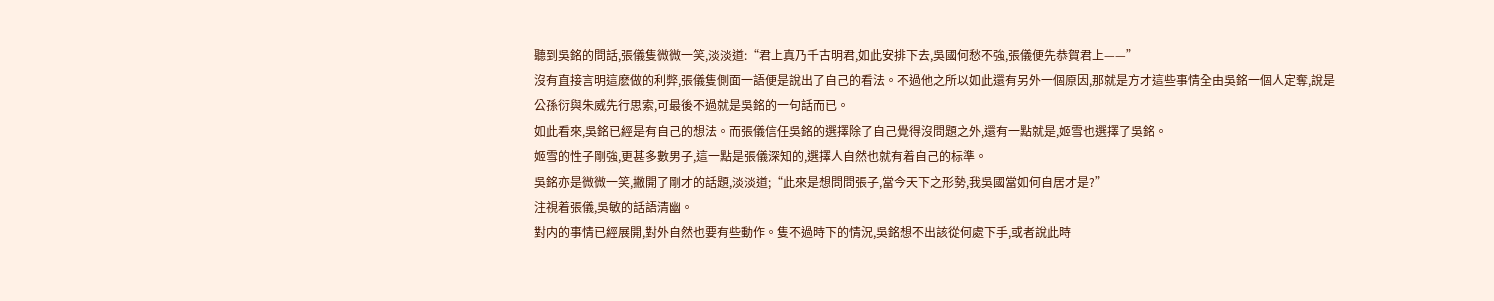聽到吳銘的問話,張儀隻微微一笑,淡淡道:“君上真乃千古明君,如此安排下去,吳國何愁不強,張儀便先恭賀君上——”
沒有直接言明這麽做的利弊,張儀隻側面一語便是說出了自己的看法。不過他之所以如此還有另外一個原因,那就是方才這些事情全由吳銘一個人定奪,說是公孫衍與朱威先行思索,可最後不過就是吳銘的一句話而已。
如此看來,吳銘已經是有自己的想法。而張儀信任吳銘的選擇除了自己覺得沒問題之外,還有一點就是,姬雪也選擇了吳銘。
姬雪的性子剛強,更甚多數男子,這一點是張儀深知的,選擇人自然也就有着自己的标準。
吳銘亦是微微一笑,撇開了剛才的話題,淡淡道;“此來是想問問張子,當今天下之形勢,我吳國當如何自居才是?”
注視着張儀,吳敏的話語清幽。
對内的事情已經展開,對外自然也要有些動作。隻不過時下的情況,吳銘想不出該從何處下手,或者說此時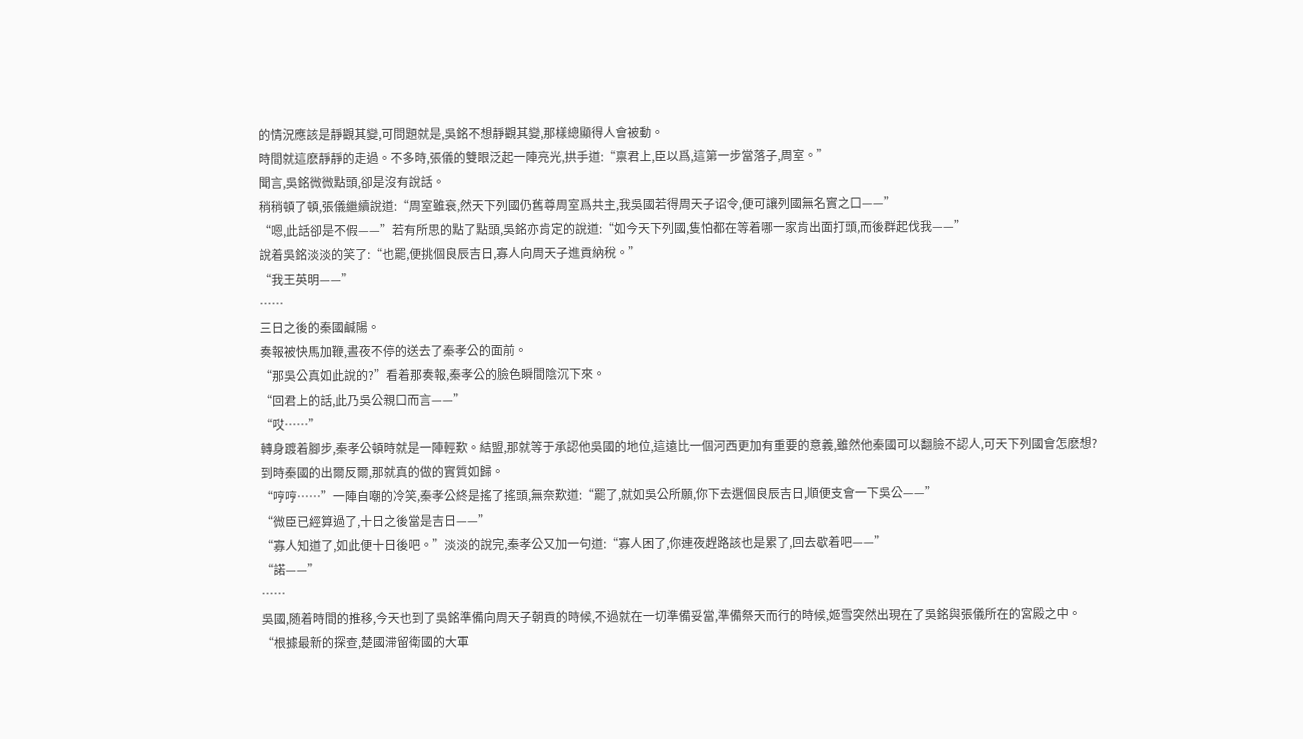的情況應該是靜觀其變,可問題就是,吳銘不想靜觀其變,那樣總顯得人會被動。
時間就這麽靜靜的走過。不多時,張儀的雙眼泛起一陣亮光,拱手道:“禀君上,臣以爲,這第一步當落子,周室。”
聞言,吳銘微微點頭,卻是沒有說話。
稍稍頓了頓,張儀繼續說道:“周室雖衰,然天下列國仍舊尊周室爲共主,我吳國若得周天子诏令,便可讓列國無名實之口——”
“嗯,此話卻是不假——”若有所思的點了點頭,吳銘亦肯定的說道:“如今天下列國,隻怕都在等着哪一家肯出面打頭,而後群起伐我——”
說着吳銘淡淡的笑了:“也罷,便挑個良辰吉日,寡人向周天子進貢納稅。”
“我王英明——”
……
三日之後的秦國鹹陽。
奏報被快馬加鞭,晝夜不停的送去了秦孝公的面前。
“那吳公真如此說的?”看着那奏報,秦孝公的臉色瞬間陰沉下來。
“回君上的話,此乃吳公親口而言——”
“哎……”
轉身踱着腳步,秦孝公頓時就是一陣輕歎。結盟,那就等于承認他吳國的地位,這遠比一個河西更加有重要的意義,雖然他秦國可以翻臉不認人,可天下列國會怎麽想?到時秦國的出爾反爾,那就真的做的實質如歸。
“哼哼……”一陣自嘲的冷笑,秦孝公終是搖了搖頭,無奈歎道:“罷了,就如吳公所願,你下去選個良辰吉日,順便支會一下吳公——”
“微臣已經算過了,十日之後當是吉日——”
“寡人知道了,如此便十日後吧。”淡淡的說完,秦孝公又加一句道:“寡人困了,你連夜趕路該也是累了,回去歇着吧——”
“諾——”
……
吳國,随着時間的推移,今天也到了吳銘準備向周天子朝貢的時候,不過就在一切準備妥當,準備祭天而行的時候,姬雪突然出現在了吳銘與張儀所在的宮殿之中。
“根據最新的探查,楚國滞留衛國的大軍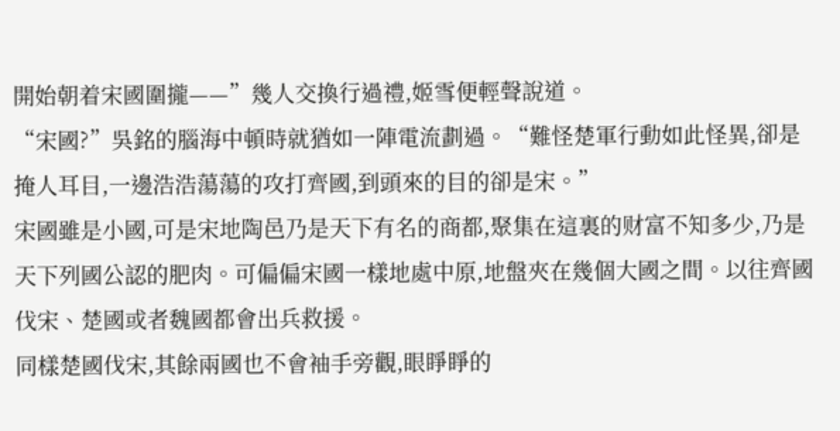開始朝着宋國圍攏——”幾人交換行過禮,姬雪便輕聲說道。
“宋國?”吳銘的腦海中頓時就猶如一陣電流劃過。“難怪楚軍行動如此怪異,卻是掩人耳目,一邊浩浩蕩蕩的攻打齊國,到頭來的目的卻是宋。”
宋國雖是小國,可是宋地陶邑乃是天下有名的商都,聚集在這裏的财富不知多少,乃是天下列國公認的肥肉。可偏偏宋國一樣地處中原,地盤夾在幾個大國之間。以往齊國伐宋、楚國或者魏國都會出兵救援。
同樣楚國伐宋,其餘兩國也不會袖手旁觀,眼睜睜的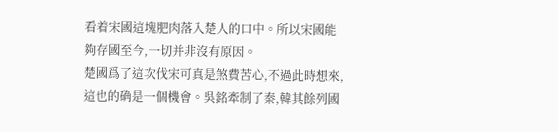看着宋國這塊肥肉落入楚人的口中。所以宋國能夠存國至今,一切并非沒有原因。
楚國爲了這次伐宋可真是煞費苦心,不過此時想來,這也的确是一個機會。吳銘牽制了秦,韓其餘列國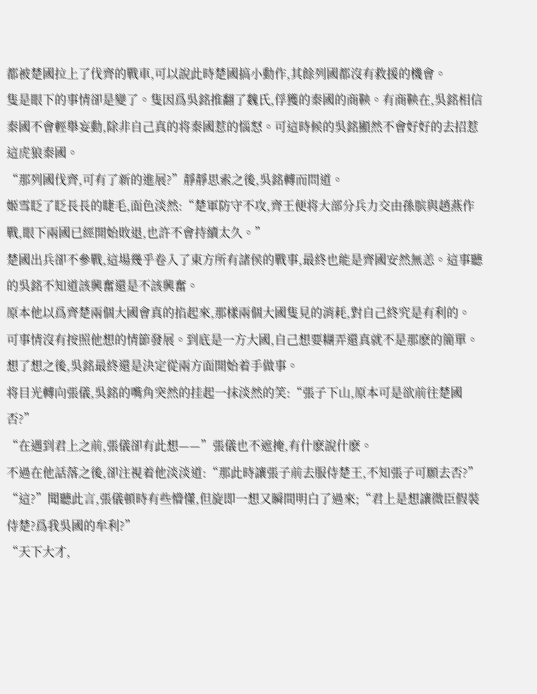都被楚國拉上了伐齊的戰車,可以說此時楚國搞小動作,其餘列國都沒有救援的機會。
隻是眼下的事情卻是變了。隻因爲吳銘推翻了魏氏,俘獲的秦國的商鞅。有商鞅在,吳銘相信秦國不會輕舉妄動,除非自己真的将秦國惹的惱怒。可這時候的吳銘顯然不會好好的去招惹這虎狼秦國。
“那列國伐齊,可有了新的進展?”靜靜思索之後,吳銘轉而問道。
姬雪眨了眨長長的睫毛,面色淡然:“楚軍防守不攻,齊王便将大部分兵力交由孫膑與趙燕作戰,眼下兩國已經開始敗退,也許不會持續太久。”
楚國出兵卻不參戰,這場幾乎卷入了東方所有諸侯的戰事,最終也能是齊國安然無恙。這事聽的吳銘不知道該興奮還是不該興奮。
原本他以爲齊楚兩個大國會真的掐起來,那樣兩個大國隻見的消耗,對自己終究是有利的。
可事情沒有按照他想的情節發展。到底是一方大國,自己想要糊弄還真就不是那麽的簡單。
想了想之後,吳銘最終還是決定從兩方面開始着手做事。
将目光轉向張儀,吳銘的嘴角突然的挂起一抹淡然的笑:“張子下山,原本可是欲前往楚國否?”
“在遇到君上之前,張儀卻有此想——”張儀也不遮掩,有什麽說什麽。
不過在他話落之後,卻注視着他淡淡道:“那此時讓張子前去服侍楚王,不知張子可願去否?”
“這?”聞聽此言,張儀頓時有些懵懂,但旋即一想又瞬間明白了過來;“君上是想讓微臣假裝侍楚?爲我吳國的牟利?”
“天下大才,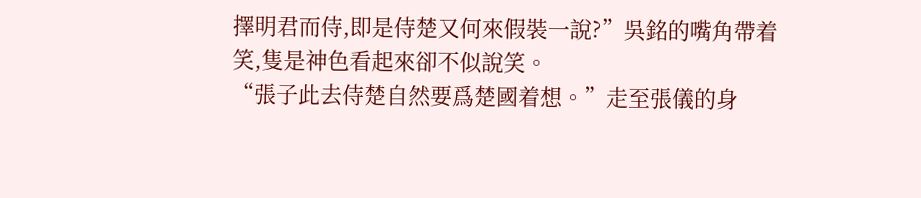擇明君而侍,即是侍楚又何來假裝一說?”吳銘的嘴角帶着笑,隻是神色看起來卻不似說笑。
“張子此去侍楚自然要爲楚國着想。”走至張儀的身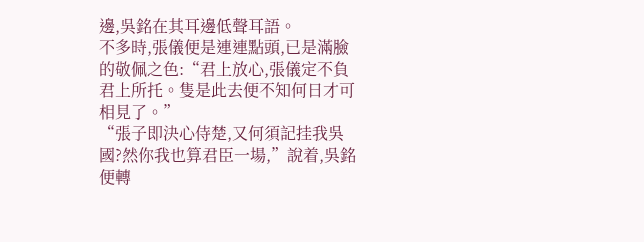邊,吳銘在其耳邊低聲耳語。
不多時,張儀便是連連點頭,已是滿臉的敬佩之色:“君上放心,張儀定不負君上所托。隻是此去便不知何日才可相見了。”
“張子即決心侍楚,又何須記挂我吳國?然你我也算君臣一場,”說着,吳銘便轉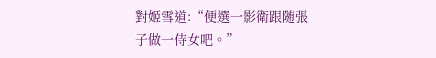對姬雪道:“便選一影衛跟随張子做一侍女吧。”